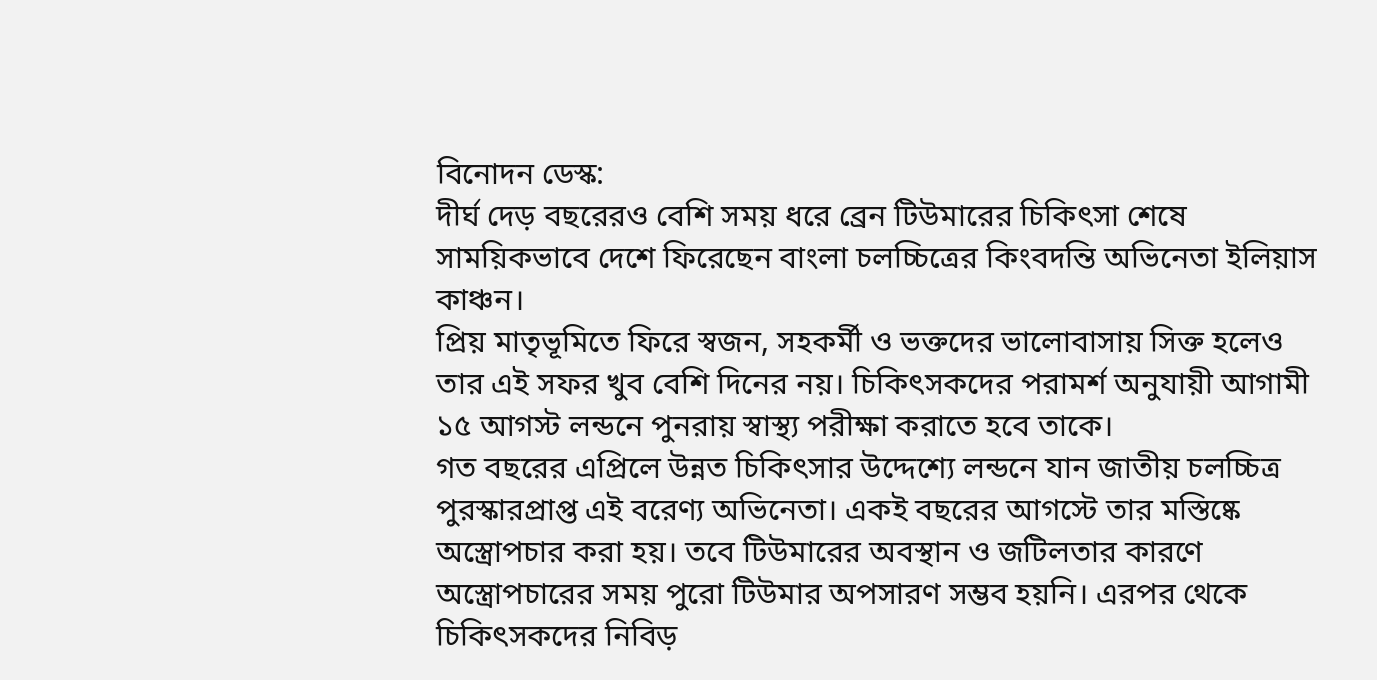বিনোদন ডেস্ক:
দীর্ঘ দেড় বছরেরও বেশি সময় ধরে ব্রেন টিউমারের চিকিৎসা শেষে সাময়িকভাবে দেশে ফিরেছেন বাংলা চলচ্চিত্রের কিংবদন্তি অভিনেতা ইলিয়াস কাঞ্চন।
প্রিয় মাতৃভূমিতে ফিরে স্বজন, সহকর্মী ও ভক্তদের ভালোবাসায় সিক্ত হলেও তার এই সফর খুব বেশি দিনের নয়। চিকিৎসকদের পরামর্শ অনুযায়ী আগামী ১৫ আগস্ট লন্ডনে পুনরায় স্বাস্থ্য পরীক্ষা করাতে হবে তাকে।
গত বছরের এপ্রিলে উন্নত চিকিৎসার উদ্দেশ্যে লন্ডনে যান জাতীয় চলচ্চিত্র পুরস্কারপ্রাপ্ত এই বরেণ্য অভিনেতা। একই বছরের আগস্টে তার মস্তিষ্কে অস্ত্রোপচার করা হয়। তবে টিউমারের অবস্থান ও জটিলতার কারণে অস্ত্রোপচারের সময় পুরো টিউমার অপসারণ সম্ভব হয়নি। এরপর থেকে চিকিৎসকদের নিবিড়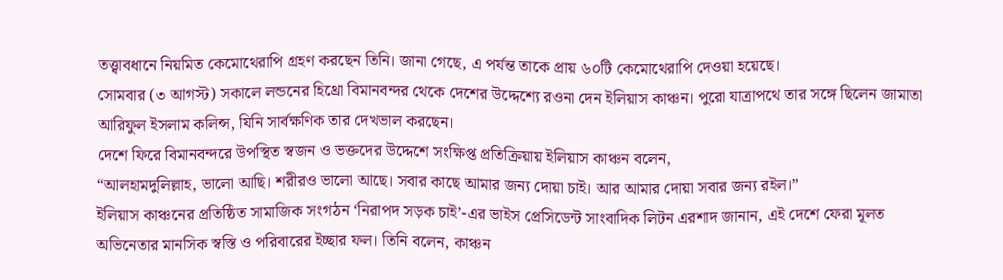তত্ত্বাবধানে নিয়মিত কেমোথেরাপি গ্রহণ করছেন তিনি। জানা গেছে, এ পর্যন্ত তাকে প্রায় ৬০টি কেমোথেরাপি দেওয়া হয়েছে।
সোমবার (৩ আগস্ট) সকালে লন্ডনের হিথ্রো বিমানবন্দর থেকে দেশের উদ্দেশ্যে রওনা দেন ইলিয়াস কাঞ্চন। পুরো যাত্রাপথে তার সঙ্গে ছিলেন জামাতা আরিফুল ইসলাম কলিন্স, যিনি সার্বক্ষণিক তার দেখভাল করছেন।
দেশে ফিরে বিমানবন্দরে উপস্থিত স্বজন ও ভক্তদের উদ্দেশে সংক্ষিপ্ত প্রতিক্রিয়ায় ইলিয়াস কাঞ্চন বলেন,
“আলহামদুলিল্লাহ, ভালো আছি। শরীরও ভালো আছে। সবার কাছে আমার জন্য দোয়া চাই। আর আমার দোয়া সবার জন্য রইল।”
ইলিয়াস কাঞ্চনের প্রতিষ্ঠিত সামাজিক সংগঠন ‘নিরাপদ সড়ক চাই’-এর ভাইস প্রেসিডেন্ট সাংবাদিক লিটন এরশাদ জানান, এই দেশে ফেরা মূলত অভিনেতার মানসিক স্বস্তি ও পরিবারের ইচ্ছার ফল। তিনি বলেন, কাঞ্চন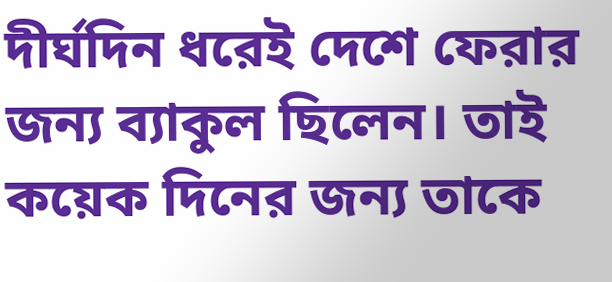দীর্ঘদিন ধরেই দেশে ফেরার জন্য ব্যাকুল ছিলেন। তাই কয়েক দিনের জন্য তাকে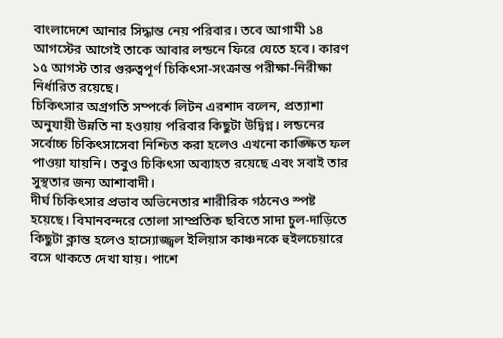বাংলাদেশে আনার সিদ্ধান্ত নেয় পরিবার। তবে আগামী ১৪ আগস্টের আগেই তাকে আবার লন্ডনে ফিরে যেতে হবে। কারণ ১৫ আগস্ট তার গুরুত্বপূর্ণ চিকিৎসা-সংক্রান্ত পরীক্ষা-নিরীক্ষা নির্ধারিত রয়েছে।
চিকিৎসার অগ্রগতি সম্পর্কে লিটন এরশাদ বলেন, প্রত্যাশা অনুযায়ী উন্নতি না হওয়ায় পরিবার কিছুটা উদ্বিগ্ন। লন্ডনের সর্বোচ্চ চিকিৎসাসেবা নিশ্চিত করা হলেও এখনো কাঙ্ক্ষিত ফল পাওয়া যায়নি। তবুও চিকিৎসা অব্যাহত রয়েছে এবং সবাই তার সুস্থতার জন্য আশাবাদী।
দীর্ঘ চিকিৎসার প্রভাব অভিনেতার শারীরিক গঠনেও স্পষ্ট হয়েছে। বিমানবন্দরে তোলা সাম্প্রতিক ছবিতে সাদা চুল-দাড়িতে কিছুটা ক্লান্ত হলেও হাস্যোজ্জ্বল ইলিয়াস কাঞ্চনকে হুইলচেয়ারে বসে থাকতে দেখা যায়। পাশে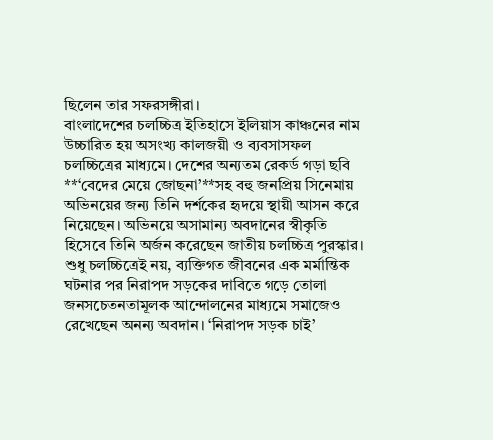ছিলেন তার সফরসঙ্গীরা।
বাংলাদেশের চলচ্চিত্র ইতিহাসে ইলিয়াস কাঞ্চনের নাম উচ্চারিত হয় অসংখ্য কালজয়ী ও ব্যবসাসফল চলচ্চিত্রের মাধ্যমে। দেশের অন্যতম রেকর্ড গড়া ছবি **‘বেদের মেয়ে জোছনা’**সহ বহু জনপ্রিয় সিনেমায় অভিনয়ের জন্য তিনি দর্শকের হৃদয়ে স্থায়ী আসন করে নিয়েছেন। অভিনয়ে অসামান্য অবদানের স্বীকৃতি হিসেবে তিনি অর্জন করেছেন জাতীয় চলচ্চিত্র পুরস্কার।
শুধু চলচ্চিত্রেই নয়, ব্যক্তিগত জীবনের এক মর্মান্তিক ঘটনার পর নিরাপদ সড়কের দাবিতে গড়ে তোলা জনসচেতনতামূলক আন্দোলনের মাধ্যমে সমাজেও রেখেছেন অনন্য অবদান। ‘নিরাপদ সড়ক চাই’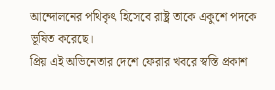আন্দোলনের পথিকৃৎ হিসেবে রাষ্ট্র তাকে একুশে পদকে ভূষিত করেছে।
প্রিয় এই অভিনেতার দেশে ফেরার খবরে স্বস্তি প্রকাশ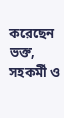করেছেন ভক্ত, সহকর্মী ও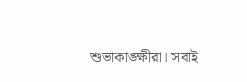শুভাকাঙ্ক্ষীরা। সবাই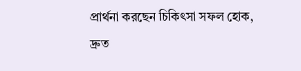প্রার্থনা করছেন চিকিৎসা সফল হোক, দ্রুত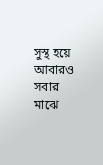সুস্থ হয়ে আবারও সবার মাঝে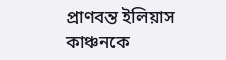প্রাণবন্ত ইলিয়াস কাঞ্চনকে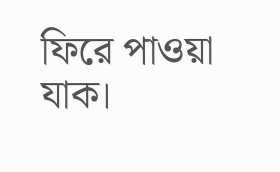ফিরে পাওয়া যাক।